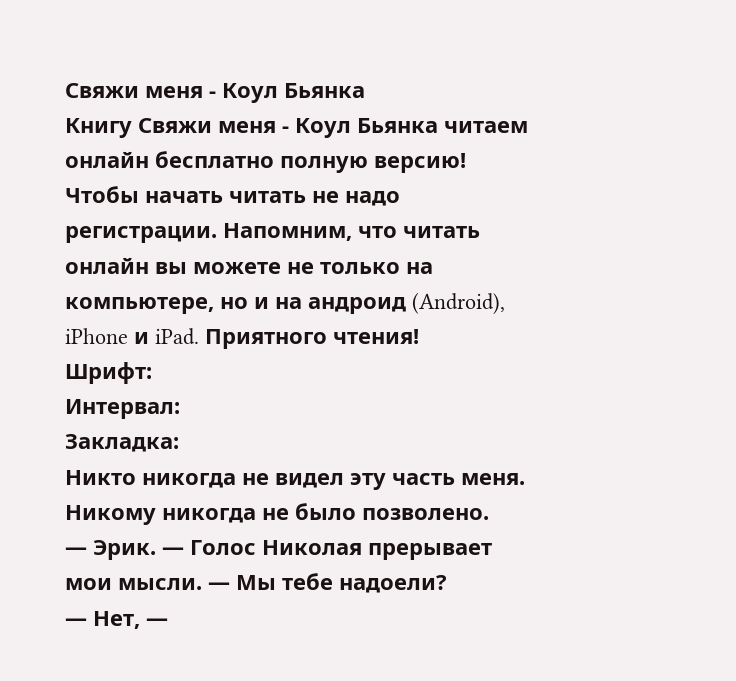Свяжи меня - Коул Бьянка
Книгу Свяжи меня - Коул Бьянка читаем онлайн бесплатно полную версию! Чтобы начать читать не надо регистрации. Напомним, что читать онлайн вы можете не только на компьютере, но и на андроид (Android), iPhone и iPad. Приятного чтения!
Шрифт:
Интервал:
Закладка:
Никто никогда не видел эту часть меня. Никому никогда не было позволено.
— Эрик. — Голос Николая прерывает мои мысли. — Мы тебе надоели?
— Нет, —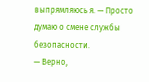выпрямляюсь я. — Просто думаю о смене службы безопасности.
— Верно,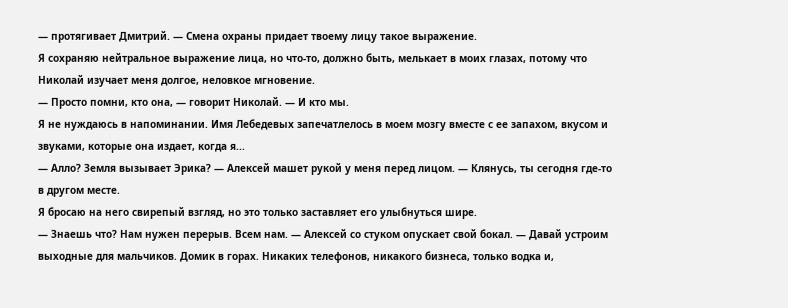— протягивает Дмитрий. — Смена охраны придает твоему лицу такое выражение.
Я сохраняю нейтральное выражение лица, но что-то, должно быть, мелькает в моих глазах, потому что Николай изучает меня долгое, неловкое мгновение.
— Просто помни, кто она, — говорит Николай. — И кто мы.
Я не нуждаюсь в напоминании. Имя Лебедевых запечатлелось в моем мозгу вместе с ее запахом, вкусом и звуками, которые она издает, когда я...
— Алло? Земля вызывает Эрика? — Алексей машет рукой у меня перед лицом. — Клянусь, ты сегодня где-то в другом месте.
Я бросаю на него свирепый взгляд, но это только заставляет его улыбнуться шире.
— Знаешь что? Нам нужен перерыв. Всем нам. — Алексей со стуком опускает свой бокал. — Давай устроим выходные для мальчиков. Домик в горах. Никаких телефонов, никакого бизнеса, только водка и,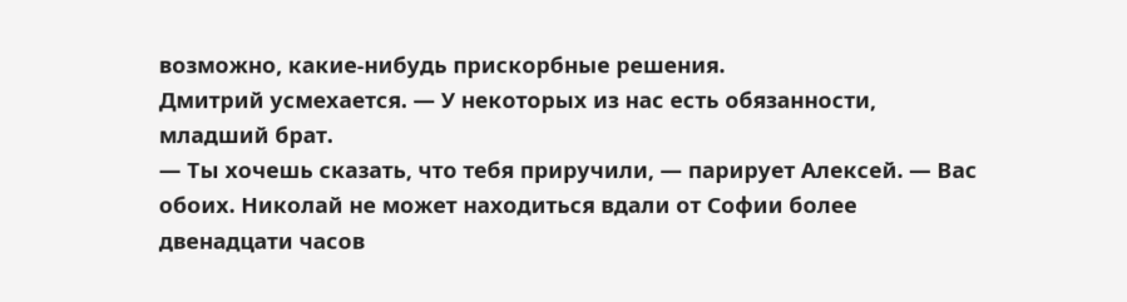возможно, какие-нибудь прискорбные решения.
Дмитрий усмехается. — У некоторых из нас есть обязанности, младший брат.
— Ты хочешь сказать, что тебя приручили, — парирует Алексей. — Вас обоих. Николай не может находиться вдали от Софии более двенадцати часов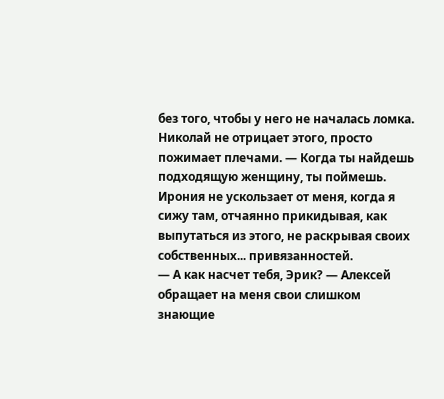без того, чтобы у него не началась ломка.
Николай не отрицает этого, просто пожимает плечами. — Когда ты найдешь подходящую женщину, ты поймешь.
Ирония не ускользает от меня, когда я сижу там, отчаянно прикидывая, как выпутаться из этого, не раскрывая своих собственных... привязанностей.
— А как насчет тебя, Эрик? — Алексей обращает на меня свои слишком знающие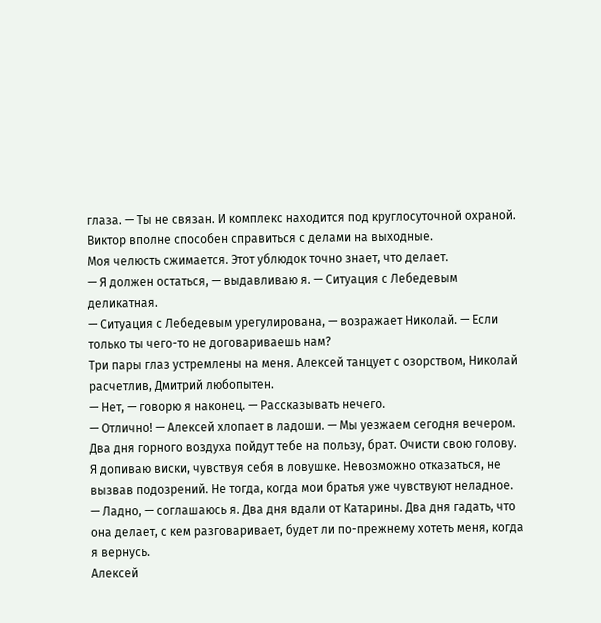глаза. — Ты не связан. И комплекс находится под круглосуточной охраной. Виктор вполне способен справиться с делами на выходные.
Моя челюсть сжимается. Этот ублюдок точно знает, что делает.
— Я должен остаться, — выдавливаю я. — Ситуация с Лебедевым деликатная.
— Ситуация с Лебедевым урегулирована, — возражает Николай. — Если только ты чего-то не договариваешь нам?
Три пары глаз устремлены на меня. Алексей танцует с озорством, Николай расчетлив, Дмитрий любопытен.
— Нет, — говорю я наконец. — Рассказывать нечего.
— Отлично! — Алексей хлопает в ладоши. — Мы уезжаем сегодня вечером. Два дня горного воздуха пойдут тебе на пользу, брат. Очисти свою голову.
Я допиваю виски, чувствуя себя в ловушке. Невозможно отказаться, не вызвав подозрений. Не тогда, когда мои братья уже чувствуют неладное.
— Ладно, — соглашаюсь я. Два дня вдали от Катарины. Два дня гадать, что она делает, с кем разговаривает, будет ли по-прежнему хотеть меня, когда я вернусь.
Алексей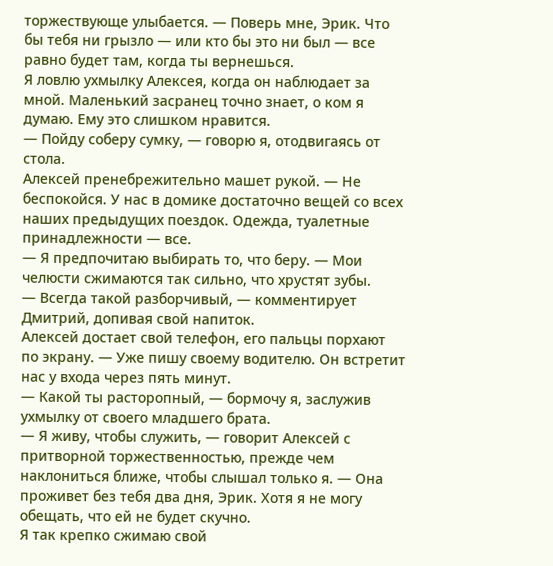торжествующе улыбается. — Поверь мне, Эрик. Что бы тебя ни грызло — или кто бы это ни был — все равно будет там, когда ты вернешься.
Я ловлю ухмылку Алексея, когда он наблюдает за мной. Маленький засранец точно знает, о ком я думаю. Ему это слишком нравится.
— Пойду соберу сумку, — говорю я, отодвигаясь от стола.
Алексей пренебрежительно машет рукой. — Не беспокойся. У нас в домике достаточно вещей со всех наших предыдущих поездок. Одежда, туалетные принадлежности — все.
— Я предпочитаю выбирать то, что беру. — Мои челюсти сжимаются так сильно, что хрустят зубы.
— Всегда такой разборчивый, — комментирует Дмитрий, допивая свой напиток.
Алексей достает свой телефон, его пальцы порхают по экрану. — Уже пишу своему водителю. Он встретит нас у входа через пять минут.
— Какой ты расторопный, — бормочу я, заслужив ухмылку от своего младшего брата.
— Я живу, чтобы служить, — говорит Алексей с притворной торжественностью, прежде чем наклониться ближе, чтобы слышал только я. — Она проживет без тебя два дня, Эрик. Хотя я не могу обещать, что ей не будет скучно.
Я так крепко сжимаю свой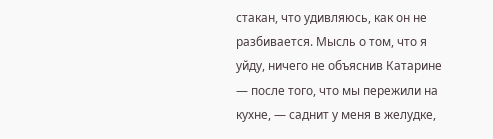стакан, что удивляюсь, как он не разбивается. Мысль о том, что я уйду, ничего не объяснив Катарине — после того, что мы пережили на кухне, — саднит у меня в желудке,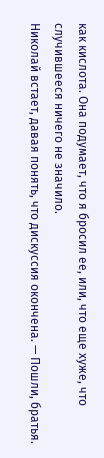как кислота. Она подумает, что я бросил ее, или, что еще хуже, что случившееся ничего не значило.
Николай встает, давая понять, что дискуссия окончена. — Пошли, братья.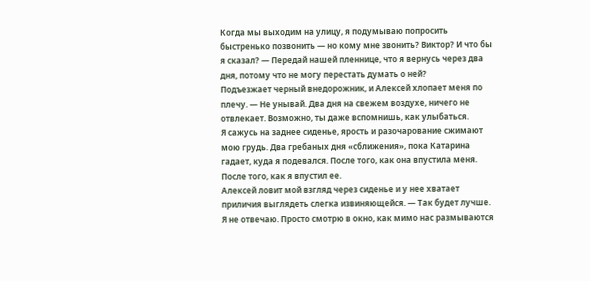Когда мы выходим на улицу, я подумываю попросить быстренько позвонить — но кому мне звонить? Виктор? И что бы я сказал? — Передай нашей пленнице, что я вернусь через два дня, потому что не могу перестать думать о ней?
Подъезжает черный внедорожник, и Алексей хлопает меня по плечу. — Не унывай. Два дня на свежем воздухе, ничего не отвлекает. Возможно, ты даже вспомнишь, как улыбаться.
Я сажусь на заднее сиденье, ярость и разочарование сжимают мою грудь. Два гребаных дня «сближения», пока Катарина гадает, куда я подевался. После того, как она впустила меня. После того, как я впустил ее.
Алексей ловит мой взгляд через сиденье и у нее хватает приличия выглядеть слегка извиняющейся. — Так будет лучше.
Я не отвечаю. Просто смотрю в окно, как мимо нас размываются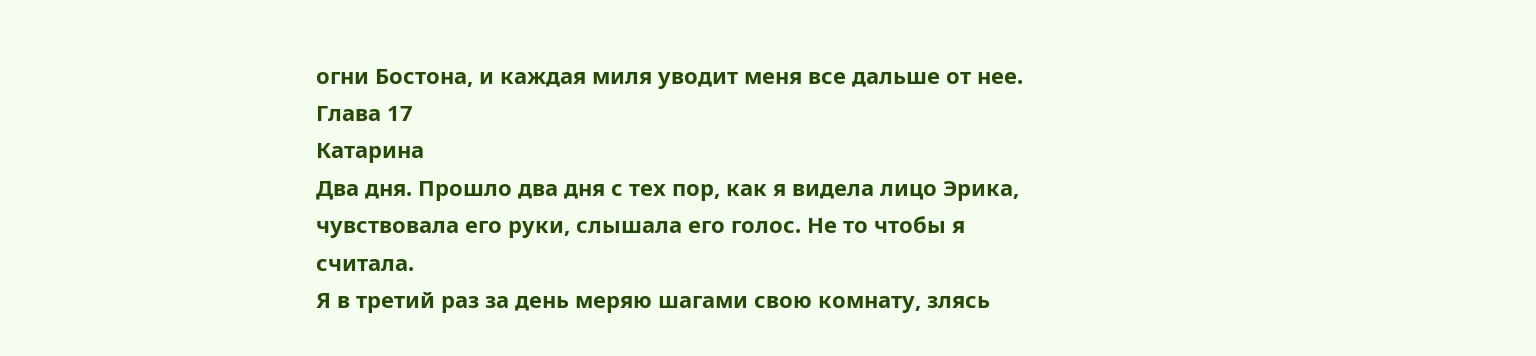огни Бостона, и каждая миля уводит меня все дальше от нее.
Глава 17
Катарина
Два дня. Прошло два дня с тех пор, как я видела лицо Эрика, чувствовала его руки, слышала его голос. Не то чтобы я считала.
Я в третий раз за день меряю шагами свою комнату, злясь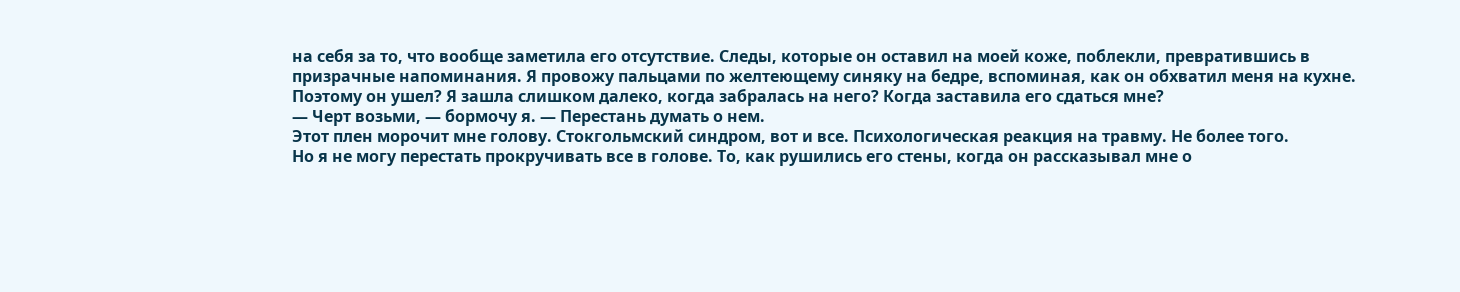на себя за то, что вообще заметила его отсутствие. Следы, которые он оставил на моей коже, поблекли, превратившись в призрачные напоминания. Я провожу пальцами по желтеющему синяку на бедре, вспоминая, как он обхватил меня на кухне.
Поэтому он ушел? Я зашла слишком далеко, когда забралась на него? Когда заставила его сдаться мне?
— Черт возьми, — бормочу я. — Перестань думать о нем.
Этот плен морочит мне голову. Стокгольмский синдром, вот и все. Психологическая реакция на травму. Не более того.
Но я не могу перестать прокручивать все в голове. То, как рушились его стены, когда он рассказывал мне о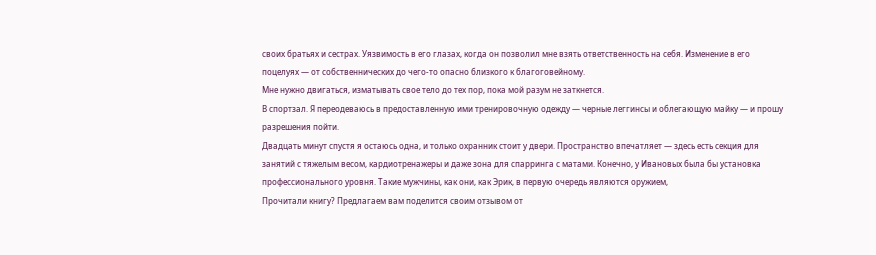своих братьях и сестрах. Уязвимость в его глазах, когда он позволил мне взять ответственность на себя. Изменение в его поцелуях — от собственнических до чего-то опасно близкого к благоговейному.
Мне нужно двигаться, изматывать свое тело до тех пор, пока мой разум не заткнется.
В спортзал. Я переодеваюсь в предоставленную ими тренировочную одежду — черные леггинсы и облегающую майку — и прошу разрешения пойти.
Двадцать минут спустя я остаюсь одна, и только охранник стоит у двери. Пространство впечатляет — здесь есть секция для занятий с тяжелым весом, кардиотренажеры и даже зона для спарринга с матами. Конечно, у Ивановых была бы установка профессионального уровня. Такие мужчины, как они, как Эрик, в первую очередь являются оружием,
Прочитали книгу? Предлагаем вам поделится своим отзывом от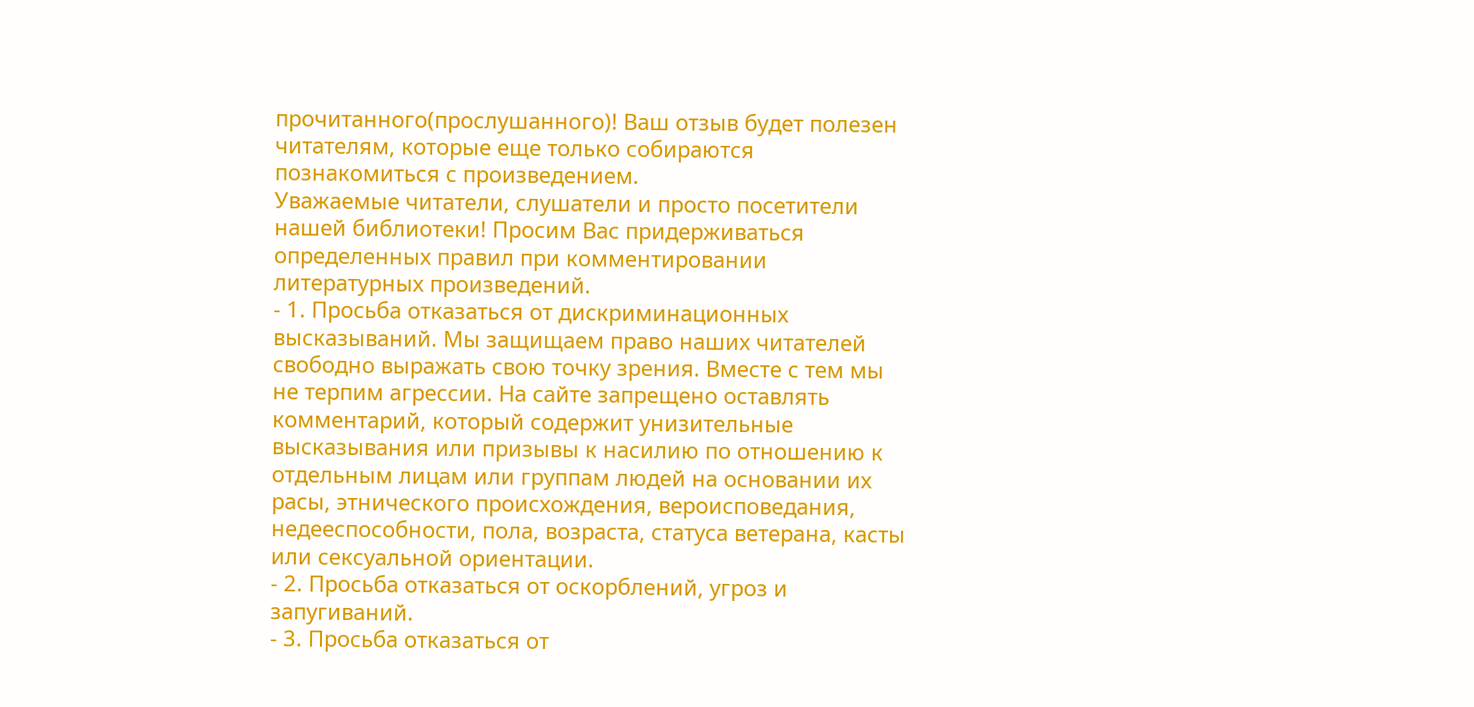прочитанного(прослушанного)! Ваш отзыв будет полезен читателям, которые еще только собираются познакомиться с произведением.
Уважаемые читатели, слушатели и просто посетители нашей библиотеки! Просим Вас придерживаться определенных правил при комментировании литературных произведений.
- 1. Просьба отказаться от дискриминационных высказываний. Мы защищаем право наших читателей свободно выражать свою точку зрения. Вместе с тем мы не терпим агрессии. На сайте запрещено оставлять комментарий, который содержит унизительные высказывания или призывы к насилию по отношению к отдельным лицам или группам людей на основании их расы, этнического происхождения, вероисповедания, недееспособности, пола, возраста, статуса ветерана, касты или сексуальной ориентации.
- 2. Просьба отказаться от оскорблений, угроз и запугиваний.
- 3. Просьба отказаться от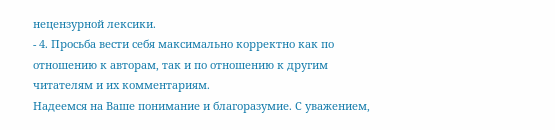нецензурной лексики.
- 4. Просьба вести себя максимально корректно как по отношению к авторам, так и по отношению к другим читателям и их комментариям.
Надеемся на Ваше понимание и благоразумие. С уважением,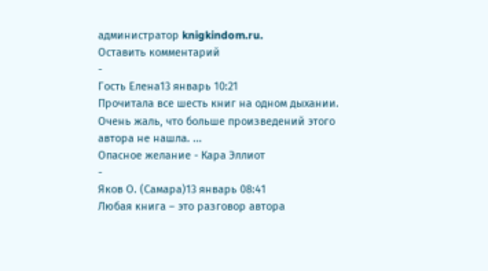администратор knigkindom.ru.
Оставить комментарий
-
Гость Елена13 январь 10:21
Прочитала все шесть книг на одном дыхании. Очень жаль, что больше произведений этого автора не нашла. ...
Опасное желание - Кара Эллиот
-
Яков О. (Самара)13 январь 08:41
Любая книга – это разговор автора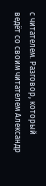с читателем. Разговор, который ведёт со своим читателем Александр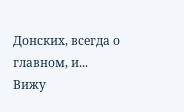Донских, всегда о главном, и...
Вижу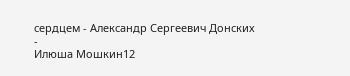сердцем - Александр Сергеевич Донских
-
Илюша Мошкин12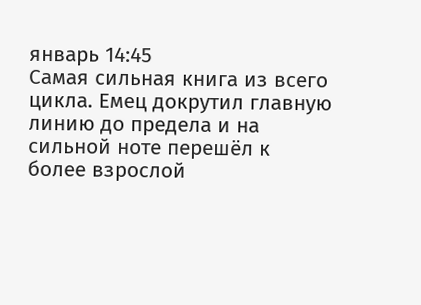январь 14:45
Самая сильная книга из всего цикла. Емец докрутил главную линию до предела и на сильной ноте перешёл к более взрослой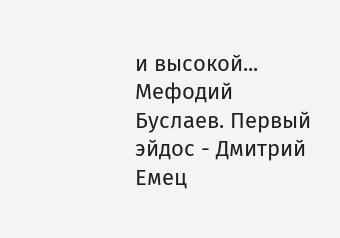и высокой...
Мефодий Буслаев. Первый эйдос - Дмитрий Емец